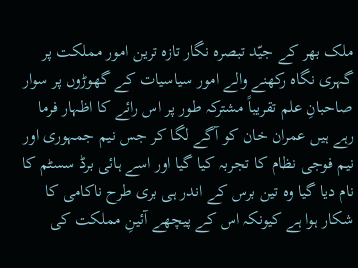ملک بھر کے جیّد تبصرہ نگار تازہ ترین امور مملکت پر گہری نگاہ رکھنے والے امور سیاسیات کے گھوڑوں پر سوار صاحبانِ علم تقریباً مشترکہ طور پر اس رائے کا اظہار فرما رہے ہیں عمران خان کو آگے لگا کر جس نیم جمہوری اور نیم فوجی نظام کا تجربہ کیا گیا اور اسے ہائی برڈ سسٹم کا نام دیا گیا وہ تین برس کے اندر ہی بری طرح ناکامی کا شکار ہوا ہے کیونکہ اس کے پیچھے آئینِ مملکت کی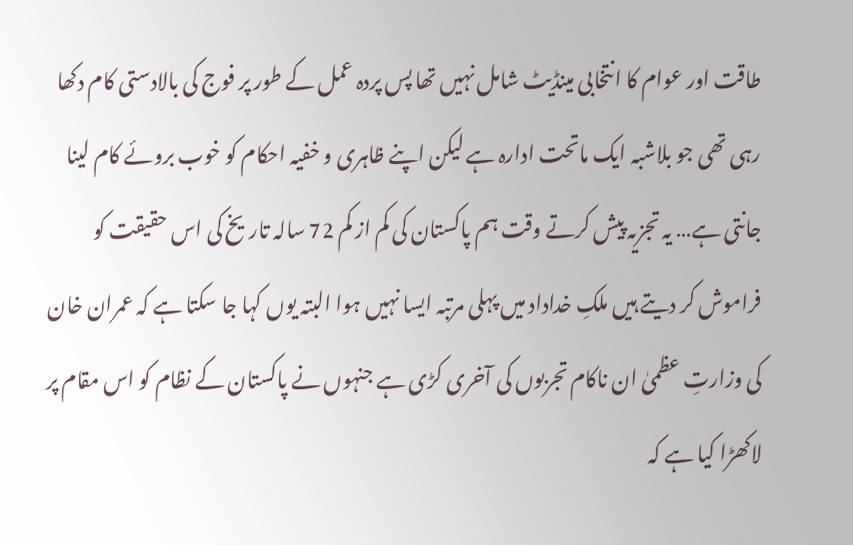طاقت اور عوام کا انتخابی مینڈیٹ شامل نہیں تھا پس پردہ عمل کے طور پر فوج کی بالادستی کام دکھا رہی تھی جو بلاشبہ ایک ماتحت ادارہ ہے لیکن اپنے ظاہری و خفیہ احکام کو خوب بروئے کام لینا جانتی ہے… یہ تجزیہ پیش کرتے وقت ہم پاکستان کی کم از کم 72 سالہ تاریخ کی اس حقیقت کو فراموش کر دیتے ہیں ملکِ خداداد میں پہلی مرتبہ ایسا نہیں ہوا البتہ یوں کہا جا سکتا ہے کہ عمران خان کی وزارتِ عظمیٰ ان ناکام تجربوں کی آخری کڑی ہے جنہوں نے پاکستان کے نظام کو اس مقام پر لاکھڑا کیا ہے کہ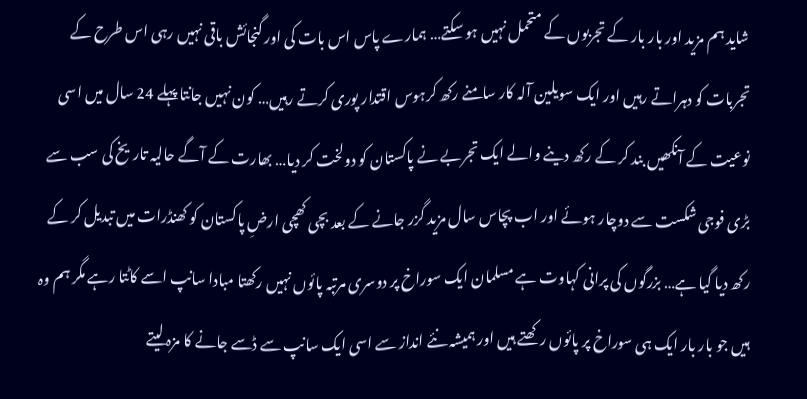شاید ہم مزید اور بار بار کے تجربوں کے متحمل نہیں ہو سکتے… ہمارے پاس اس بات کی اور گنجائش باقی نہیں رہی اس طرح کے تجربات کو دہراتے رہیں اور ایک سویلین آلہ کار سامنے رکھ کرہوس اقتدار پوری کرتے رہیں… کون نہیں جانتا پہلے 24 سال میں اسی نوعیت کے آنکھیں بند کر کے رکھ دینے والے ایک تجربے نے پاکستان کو دولخت کر دیا… بھارت کے آگے حالیہ تاریخ کی سب سے بڑی فوجی شکست سے دوچار ہوئے اور اب پچاس سال مزید گزر جانے کے بعد بچی کھچی ارضِ پاکستان کو کھنڈرات میں تبدیل کر کے رکھ دیا گیا ہے… بزرگوں کی پرانی کہاوت ہے مسلمان ایک سوراخ پر دوسری مرتبہ پائوں نہیں رکھتا مبادا سانپ اسے کاٹتا رہے مگر ہم وہ ہیں جو بار بار ایک ہی سوراخ پر پائوں رکھتے ہیں اور ہمیشہ نئے انداز سے اسی ایک سانپ سے ڈسے جانے کا مزہ لیتے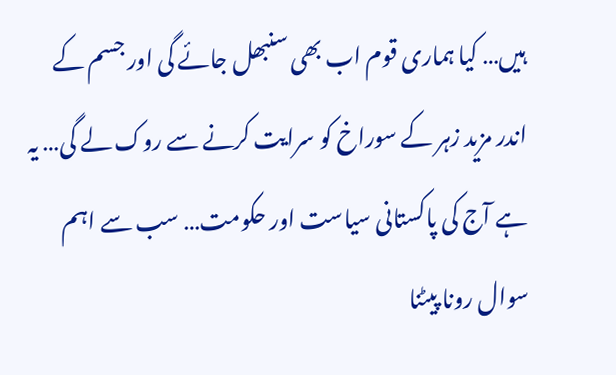ہیں… کیا ہماری قوم اب بھی سنبھل جائے گی اور جسم کے اندر مزید زہر کے سوراخ کو سرایت کرنے سے روک لے گی… یہ ہے آج کی پاکستانی سیاست اور حکومت… سب سے اہم سوال رونا پیٹنا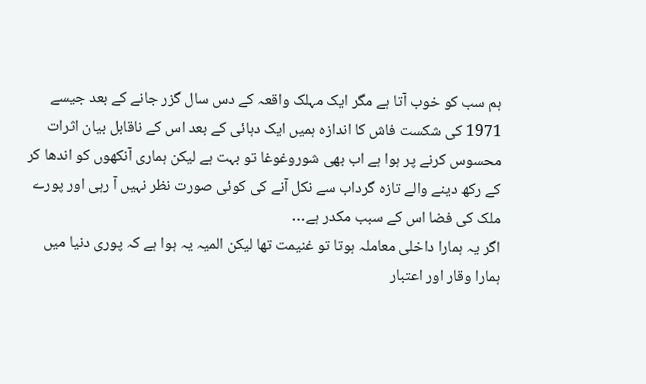ہم سب کو خوب آتا ہے مگر ایک مہلک واقعہ کے دس سال گزر جانے کے بعد جیسے 1971 کی شکست فاش کا اندازہ ہمیں ایک دہائی کے بعد اس کے ناقابل بیان اثرات محسوس کرنے پر ہوا ہے اب بھی شوروغوغا تو بہت ہے لیکن ہماری آنکھوں کو اندھا کر کے رکھ دینے والے تازہ گرداب سے نکل آنے کی کوئی صورت نظر نہیں آ رہی اور پورے ملک کی فضا اس کے سبب مکدر ہے…
اگر یہ ہمارا داخلی معاملہ ہوتا تو غنیمت تھا لیکن المیہ یہ ہوا ہے کہ پوری دنیا میں ہمارا وقار اور اعتبار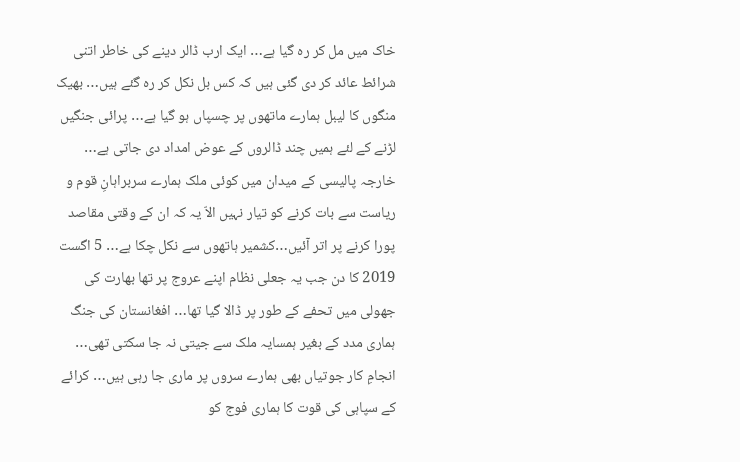خاک میں مل کر رہ گیا ہے… ایک ارب ڈالر دینے کی خاطر اتنی شرائط عائد کر دی گئی ہیں کہ کس بل نکل کر رہ گئے ہیں… بھیک منگوں کا لیبل ہمارے ماتھوں پر چسپاں ہو گیا ہے… پرائی جنگیں لڑنے کے لئے ہمیں چند ڈالروں کے عوض امداد دی جاتی ہے… خارجہ پالیسی کے میدان میں کوئی ملک ہمارے سربراہانِ قوم و ریاست سے بات کرنے کو تیار نہیں الاّ یہ کہ ان کے وقتی مقاصد پورا کرنے پر اتر آئیں…کشمیر ہاتھوں سے نکل چکا ہے… 5 اگست 2019 کا دن جب یہ جعلی نظام اپنے عروج پر تھا بھارت کی جھولی میں تحفے کے طور پر ڈالا گیا تھا… افغانستان کی جنگ ہماری مدد کے بغیر ہمسایہ ملک سے جیتی نہ جا سکتی تھی… انجامِ کار جوتیاں بھی ہمارے سروں پر ماری جا رہی ہیں… کرائے کے سپاہی کی قوت کا ہماری فوج کو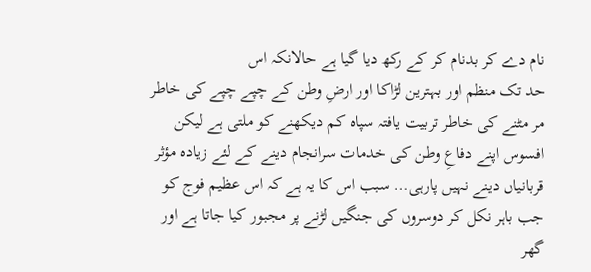نام دے کر بدنام کر کے رکھ دیا گیا ہے حالانکہ اس
حد تک منظم اور بہترین لڑاکا اور ارضِ وطن کے چپے چپے کی خاطر مر مٹنے کی خاطر تربیت یافتہ سپاہ کم دیکھنے کو ملتی ہے لیکن افسوس اپنے دفاعِ وطن کی خدمات سرانجام دینے کے لئے زیادہ مؤثر قربانیاں دینے نہیں پارہی… سبب اس کا یہ ہے کہ اس عظیم فوج کو جب باہر نکل کر دوسروں کی جنگیں لڑنے پر مجبور کیا جاتا ہے اور گھر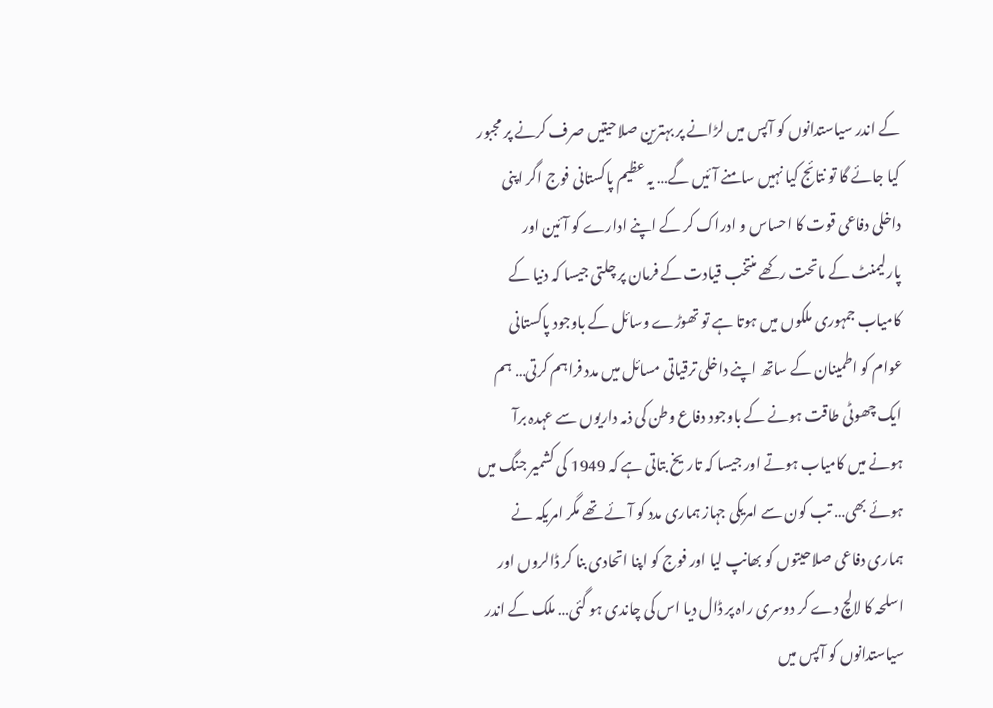کے اندر سیاستدانوں کو آپس میں لڑانے پر بہترین صلاحیتیں صرف کرنے پر مجبور کیا جائے گا تو نتائج کیا نہیں سامنے آئیں گے… یہ عظیم پاکستانی فوج اگر اپنی داخلی دفاعی قوت کا احساس و ادراک کر کے اپنے ادارے کو آئین اور پارلیمنٹ کے ماتحت رکھے منتخب قیادت کے فرمان پر چلتی جیسا کہ دنیا کے کامیاب جمہوری ملکوں میں ہوتا ہے تو تھوڑے وسائل کے باوجود پاکستانی عوام کو اطمینان کے ساتھ اپنے داخلی ترقیاتی مسائل میں مدد فراہم کرتی… ہم ایک چھوٹی طاقت ہونے کے باوجود دفاع وطن کی ذمہ داریوں سے عہدہ برآ ہونے میں کامیاب ہوتے اور جیسا کہ تاریخ بتاتی ہے کہ 1949 کی کشمیر جنگ میں ہوئے بھی… تب کون سے امریکی جہاز ہماری مدد کو آئے تھے مگر امریکہ نے ہماری دفاعی صلاحیتوں کو بھانپ لیا اور فوج کو اپنا اتحادی بنا کر ڈالروں اور اسلحہ کا لالچ دے کر دوسری راہ پر ڈال دیا اس کی چاندی ہو گئی… ملک کے اندر سیاستدانوں کو آپس میں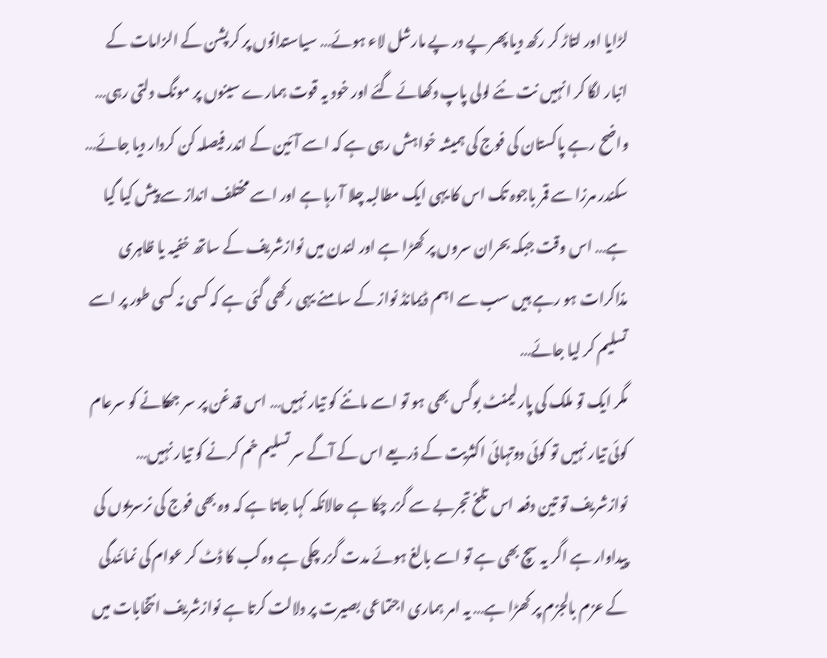لڑایا اور لتاڑ کر رکھ دیا پھر پے در پے مارشل لاء ہوئے… سیاستدانوں پر کرپشن کے الزامات کے انبار لگا کر انہیں نت نئے لولی پاپ دکھائے گئے اور خود یہ قوت ہمارے سینوں پر مونگ دلتی رہی… واضح رہے پاکستان کی فوج کی ہمیشہ خواہش رہی ہے کہ اسے آئین کے اندر فیصلہ کن کردار دیا جائے… سکندر مرزا سے قمر باجوہ تک اس کا یہی ایک مطالبہ چلا آ رہا ہے اور اسے مختلف انداز سے پیش کیا گیا ہے… اس وقت جبکہ بحران سروں پر کھڑا ہے اور لندن میں نوازشریف کے ساتھ خفیہ یا ظاہری مذاکرات ہو رہے ہیں سب سے اہم ڈیمانڈ نواز کے سامنے یہی رکھی گئی ہے کہ کسی نہ کسی طور پر اسے تسلیم کر لیا جائے…
مگر ایک تو ملک کی پارلیمنٹ بوگس بھی ہو تو اسے ماننے کو تیار نہیں… اس قدغن پر سر جھکانے کو سرعام کوئی تیار نہیں تو کوئی دوتہائی اکثریت کے ذریعے اس کے آگے سر تسلیم خم کرنے کو تیار نہیں… نوازشریف تو تین دفعہ اس تلخ تجربے سے گزر چکا ہے حالانکہ کہا جاتا ہے کہ وہ بھی فوج کی نرسریوں کی پیداوار ہے اگر یہ سچ بھی ہے تو اسے بالغ ہوئے مدت گزر چکی ہے وہ کب کا ڈٹ کر عوام کی نمائندگی کے عزم بالجزم پر کھڑا ہے… یہ امر ہماری اجتماعی بصیرت پر دلالت کرتا ہے نوازشریف انتخابات میں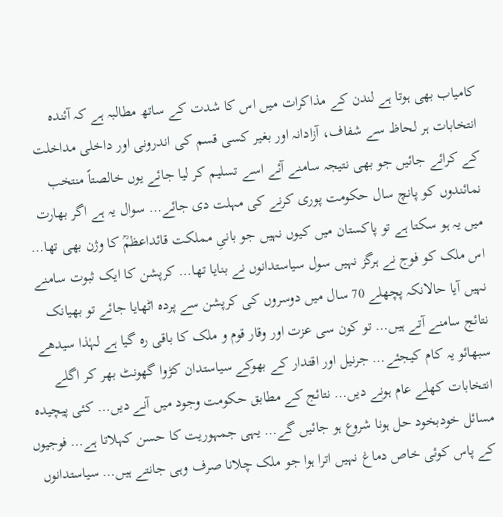کامیاب بھی ہوتا ہے لندن کے مذاکرات میں اس کا شدت کے ساتھ مطالبہ ہے کہ آئندہ انتخابات ہر لحاظ سے شفاف، آزادانہ اور بغیر کسی قسم کی اندرونی اور داخلی مداخلت کے کرائے جائیں جو بھی نتیجہ سامنے آئے اسے تسلیم کر لیا جائے یوں خالصتاً منتخب نمائندوں کو پانچ سال حکومت پوری کرنے کی مہلت دی جائے… سوال یہ ہے اگر بھارت میں یہ ہو سکتا ہے تو پاکستان میں کیوں نہیں جو بانیِ مملکت قائداعظمؒ کا وژن بھی تھا… اس ملک کو فوج نے ہرگز نہیں سول سیاستدانوں نے بنایا تھا… کرپشن کا ایک ثبوت سامنے نہیں آیا حالانکہ پچھلے 70 سال میں دوسروں کی کرپشن سے پردہ اٹھایا جائے تو بھیانک نتائج سامنے آتے ہیں… تو کون سی عزت اور وقار قوم و ملک کا باقی رہ گیا ہے لہٰذا سیدھے سبھائو یہ کام کیجئے… جرنیل اور اقتدار کے بھوکے سیاستدان کڑوا گھونٹ بھر کر اگلے انتخابات کھلے عام ہونے دیں… نتائج کے مطابق حکومت وجود میں آنے دیں… کئی پیچیدہ مسائل خودبخود حل ہونا شروع ہو جائیں گے… یہی جمہوریت کا حسن کہلاتا ہے… فوجیوں کے پاس کوئی خاص دماغ نہیں اترا ہوا جو ملک چلانا صرف وہی جانتے ہیں… سیاستدانوں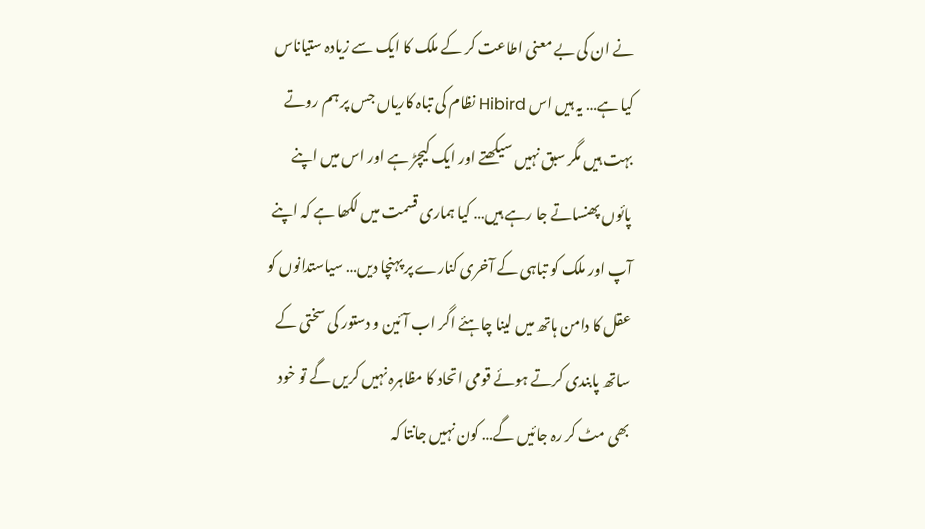نے ان کی بے معنی اطاعت کر کے ملک کا ایک سے زیادہ ستیاناس کیا ہے… یہ ہیں اس Hibird نظام کی تباہ کاریاں جس پر ہم روتے بہت ہیں مگر سبق نہیں سیکھتے اور ایک کیچڑ ہے اور اس میں اپنے پائوں پھنساتے جا رہے ہیں… کیا ہماری قسمت میں لکھا ہے کہ اپنے آپ اور ملک کو تباہی کے آخری کنارے پر پہنچا دیں… سیاستدانوں کو عقل کا دامن ہاتھ میں لینا چاہئے اگر اب آئین و دستور کی سختی کے ساتھ پابندی کرتے ہوئے قومی اتحاد کا مظاہرہ نہیں کریں گے تو خود بھی مٹ کر رہ جائیں گے… کون نہیں جانتا کہ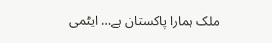ملک ہمارا پاکستان ہے… ایٹمی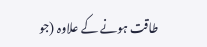طاقت ہونے کے علاوہ (جو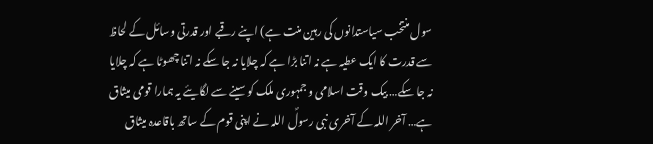سول منتخب سیاستدانوں کی رہین منت ہے) اپنے رقبے اور قدرتی وسائل کے لحاظ سے قدرت کا ایک عطیہ ہے نہ اتنا بڑا ہے کہ چلایا نہ جا سکے نہ اتنا چھوٹا ہے کہ چلایا نہ جا سکے… بیک وقت اسلامی و جمہوری ملک کو سینے سے لگایئے یہ ہمارا قومی میثاق ہے… آخر اللہ کے آخری نبی رسولؐ اللہ نے اپنی قوم کے ساتھ باقاعدہ میثاق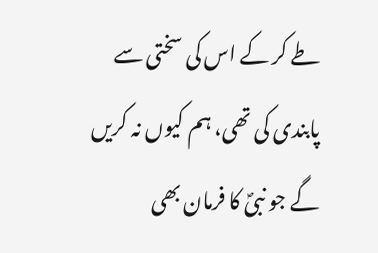طے کر کے اس کی سختی سے پابندی کی تھی، ہم کیوں نہ کریں گے جو نبیؐ کا فرمان بھی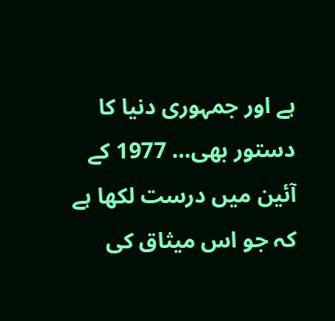ہے اور جمہوری دنیا کا دستور بھی… 1977 کے آئین میں درست لکھا ہے کہ جو اس میثاق کی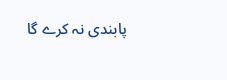پابندی نہ کرے گا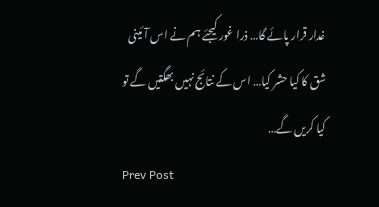غدار قرار پائے گا… ذرا غور کیجئے ہم نے اس آئینی شق کا کیا حشر کیا… اس کے نتائج نہیں بھگتیں گے تو کیا کریں گے…
Prev Post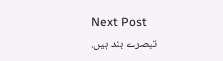Next Post
تبصرے بند ہیں.